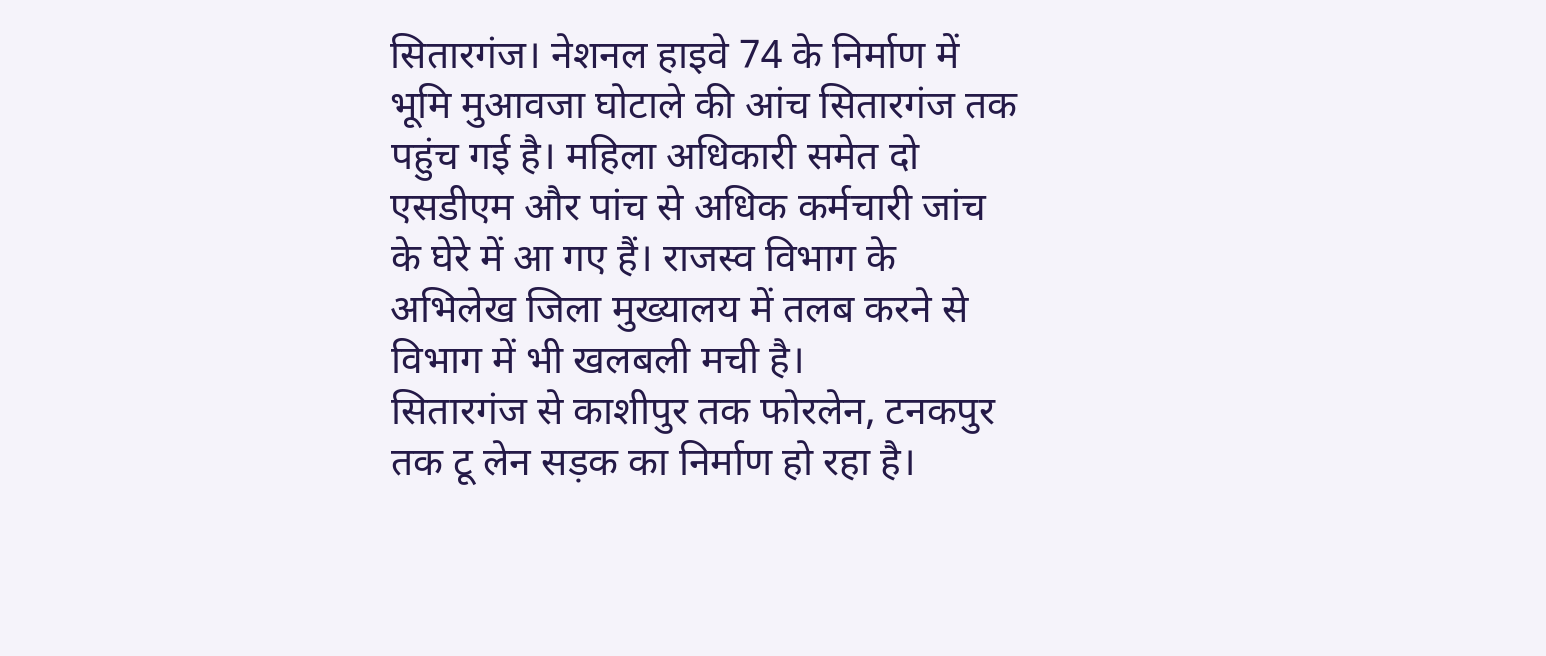सितारगंज। नेशनल हाइवे 74 के निर्माण में भूमि मुआवजा घोटाले की आंच सितारगंज तक पहुंच गई है। महिला अधिकारी समेत दो एसडीएम और पांच से अधिक कर्मचारी जांच के घेरे में आ गए हैं। राजस्व विभाग के अभिलेख जिला मुख्यालय में तलब करने से विभाग में भी खलबली मची है।
सितारगंज से काशीपुर तक फोरलेन, टनकपुर तक टू लेन सड़क का निर्माण हो रहा है।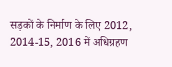सड़कों के निर्माण के लिए 2012, 2014-15, 2016 में अधिग्रहण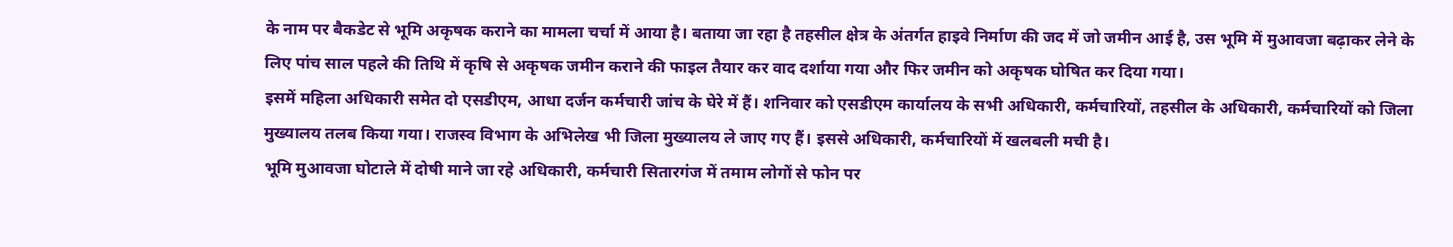के नाम पर बैकडेट से भूमि अकृषक कराने का मामला चर्चा में आया है। बताया जा रहा है तहसील क्षेत्र के अंतर्गत हाइवे निर्माण की जद में जो जमीन आई है, उस भूमि में मुआवजा बढ़ाकर लेने के लिए पांच साल पहले की तिथि में कृषि से अकृषक जमीन कराने की फाइल तैयार कर वाद दर्शाया गया और फिर जमीन को अकृषक घोषित कर दिया गया।
इसमें महिला अधिकारी समेत दो एसडीएम, आधा दर्जन कर्मचारी जांच के घेरे में हैं। शनिवार को एसडीएम कार्यालय के सभी अधिकारी, कर्मचारियों, तहसील के अधिकारी, कर्मचारियों को जिला मुख्यालय तलब किया गया। राजस्व विभाग के अभिलेख भी जिला मुख्यालय ले जाए गए हैं। इससे अधिकारी, कर्मचारियों में खलबली मची है।
भूमि मुआवजा घोटाले में दोषी माने जा रहे अधिकारी, कर्मचारी सितारगंज में तमाम लोगों से फोन पर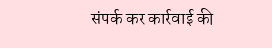संपर्क कर कार्रवाई की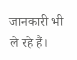जानकारी भी ले रहे हैं।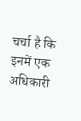चर्चा है कि इनमें एक अधिकारी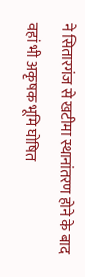ने सितारगंज से खटीमा स्थानांतरण होने के बाद वहां भी अकृषक भूमि घोषित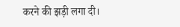करने की झड़ी लगा दी।